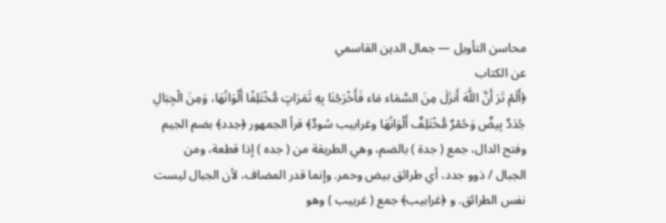محاسن التأويل — جمال الدين القاسمي
عن الكتاب
﴿أَلَمْ تَرَ أَنَّ اللَّهَ أَنزَلَ مِنَ السَّمَاء مَاء فَأَخْرَجْنَا بِهِ ثَمَرَاتٍ مُّخْتَلِفًا أَلْوَانُهَا، وَمِنَ الْجِبَالِ جُدَدٌ بِيضٌ وَحُمْرٌ مُّخْتَلِفٌ أَلْوَانُهَا وغرابيب سُودٌ﴾ قرأ الجمهور ﴿جدد﴾ بضم الجيم وفتح الدال، جمع ( جدة ) بالضم، وهي الطريقة من ( جده ) إذا قطعة، ومن الجبال / ذوو جدد، أي طرائق بيض وحمر. وإنما قدر المضاف، لأن الجبال ليست نفس الطرائق. و ﴿غرابيب﴾ جمع ( غربيب ) وهو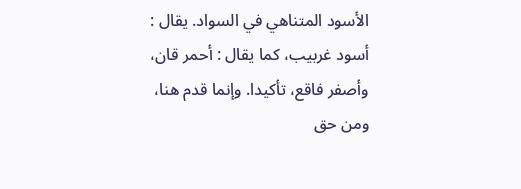الأسود المتناهي في السواد. يقال : أسود غربيب، كما يقال : أحمر قان، وأصفر فاقع، تأكيدا. وإنما قدم هنا، ومن حق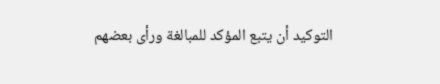التوكيد أن يتبع المؤكد للمبالغة ورأى بعضهم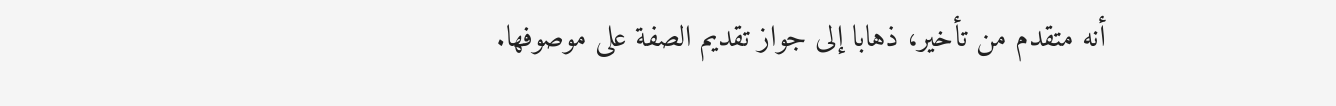أنه متقدم من تأخير، ذهابا إلى جواز تقديم الصفة على موصوفها.